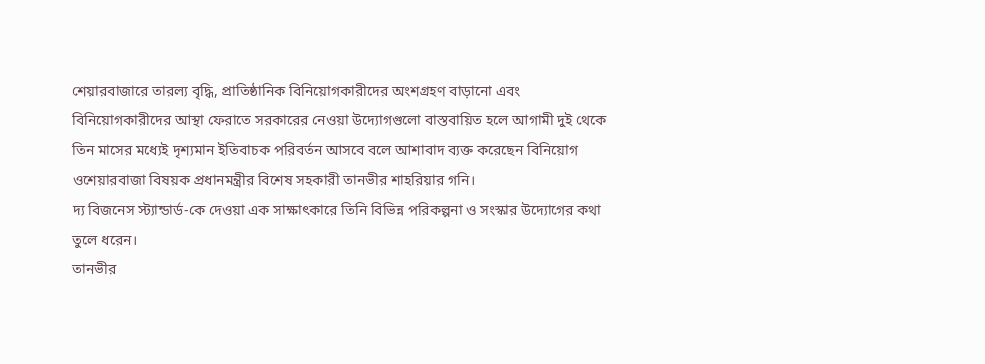শেয়ারবাজারে তারল্য বৃদ্ধি, প্রাতিষ্ঠানিক বিনিয়োগকারীদের অংশগ্রহণ বাড়ানো এবং বিনিয়োগকারীদের আস্থা ফেরাতে সরকারের নেওয়া উদ্যোগগুলো বাস্তবায়িত হলে আগামী দুই থেকে তিন মাসের মধ্যেই দৃশ্যমান ইতিবাচক পরিবর্তন আসবে বলে আশাবাদ ব্যক্ত করেছেন বিনিয়োগ ওশেয়ারবাজা বিষয়ক প্রধানমন্ত্রীর বিশেষ সহকারী তানভীর শাহরিয়ার গনি।
দ্য বিজনেস স্ট্যান্ডার্ড-কে দেওয়া এক সাক্ষাৎকারে তিনি বিভিন্ন পরিকল্পনা ও সংস্কার উদ্যোগের কথা তুলে ধরেন।
তানভীর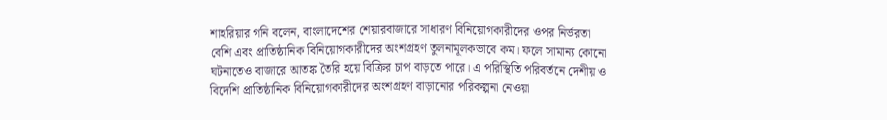শাহরিয়ার গনি বলেন, বাংলাদেশের শেয়ারবাজারে সাধারণ বিনিয়োগকারীদের ওপর নির্ভরতা বেশি এবং প্রাতিষ্ঠানিক বিনিয়োগকারীদের অংশগ্রহণ তুলনামূলকভাবে কম। ফলে সামান্য কোনো ঘটনাতেও বাজারে আতঙ্ক তৈরি হয়ে বিক্রির চাপ বাড়তে পারে। এ পরিস্থিতি পরিবর্তনে দেশীয় ও বিদেশি প্রাতিষ্ঠানিক বিনিয়োগকারীদের অংশগ্রহণ বাড়ানোর পরিকল্পনা নেওয়া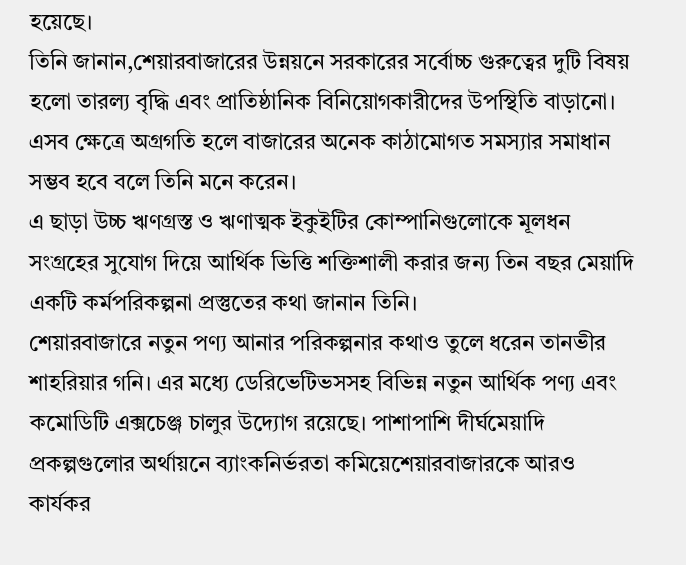হয়েছে।
তিনি জানান,শেয়ারবাজারের উন্নয়নে সরকারের সর্বোচ্চ গুরুত্বের দুটি বিষয় হলো তারল্য বৃদ্ধি এবং প্রাতিষ্ঠানিক বিনিয়োগকারীদের উপস্থিতি বাড়ানো। এসব ক্ষেত্রে অগ্রগতি হলে বাজারের অনেক কাঠামোগত সমস্যার সমাধান সম্ভব হবে বলে তিনি মনে করেন।
এ ছাড়া উচ্চ ঋণগ্রস্ত ও ঋণাত্মক ইকুইটির কোম্পানিগুলোকে মূলধন সংগ্রহের সুযোগ দিয়ে আর্থিক ভিত্তি শক্তিশালী করার জন্য তিন বছর মেয়াদি একটি কর্মপরিকল্পনা প্রস্তুতের কথা জানান তিনি।
শেয়ারবাজারে নতুন পণ্য আনার পরিকল্পনার কথাও তুলে ধরেন তানভীর শাহরিয়ার গনি। এর মধ্যে ডেরিভেটিভসসহ বিভিন্ন নতুন আর্থিক পণ্য এবং কমোডিটি এক্সচেঞ্জ চালুর উদ্যোগ রয়েছে। পাশাপাশি দীর্ঘমেয়াদি প্রকল্পগুলোর অর্থায়নে ব্যাংকনির্ভরতা কমিয়েশেয়ারবাজারকে আরও কার্যকর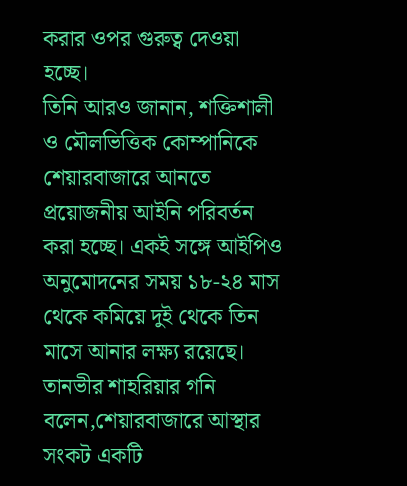করার ওপর গুরুত্ব দেওয়া হচ্ছে।
তিনি আরও জানান, শক্তিশালী ও মৌলভিত্তিক কোম্পানিকে শেয়ারবাজারে আনতে প্রয়োজনীয় আইনি পরিবর্তন করা হচ্ছে। একই সঙ্গে আইপিও অনুমোদনের সময় ১৮-২৪ মাস থেকে কমিয়ে দুই থেকে তিন মাসে আনার লক্ষ্য রয়েছে।
তানভীর শাহরিয়ার গনি বলেন,শেয়ারবাজারে আস্থার সংকট একটি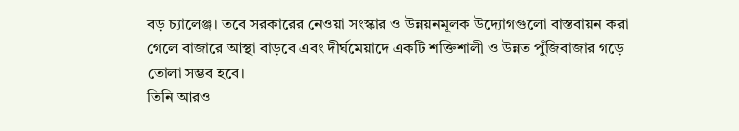বড় চ্যালেঞ্জ। তবে সরকারের নেওয়া সংস্কার ও উন্নয়নমূলক উদ্যোগগুলো বাস্তবায়ন করা গেলে বাজারে আস্থা বাড়বে এবং দীর্ঘমেয়াদে একটি শক্তিশালী ও উন্নত পুঁজিবাজার গড়ে তোলা সম্ভব হবে।
তিনি আরও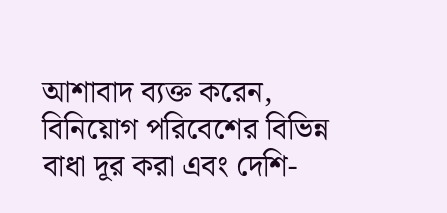আশাবাদ ব্যক্ত করেন, বিনিয়োগ পরিবেশের বিভিন্ন বাধা দূর করা এবং দেশি-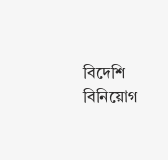বিদেশি বিনিয়োগ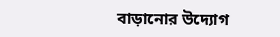বাড়ানোর উদ্যোগ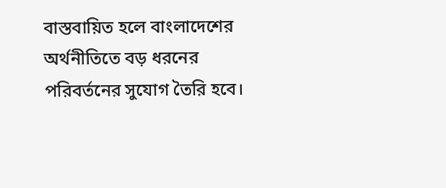বাস্তবায়িত হলে বাংলাদেশের অর্থনীতিতে বড় ধরনের পরিবর্তনের সুযোগ তৈরি হবে।